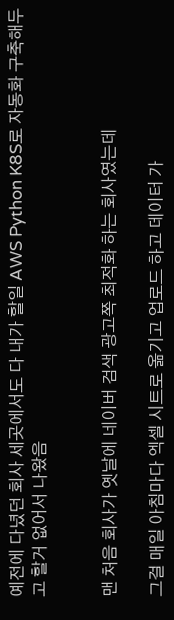예전에 다녔던 회사 세곳에서도 다 내가 할일 AWS Python K8S로 자동화 구축해두고 할거 없어서 나왔음


맨 처음 회사가 옛날에 네이버 검색 광고쪽 최적화 하는 회사였는데

그걸 매일 아침마다 엑셀 시트로 옮기고 업로드 하고 데이터 가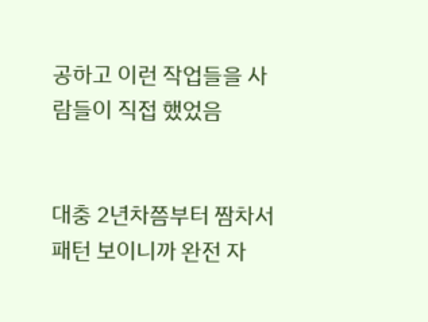공하고 이런 작업들을 사람들이 직접 했었음


대충 2년차쯤부터 짬차서 패턴 보이니까 완전 자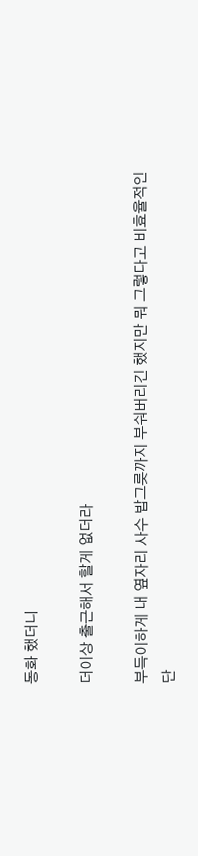동화 했더니

더이상 출근해서 할게 없더라

부득이하게 내 옆자리 사수 밥그릇까지 부숴버리긴 했지만 뭐 그렇다고 비효율적인 단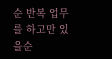순 반복 업무를 하고만 있을순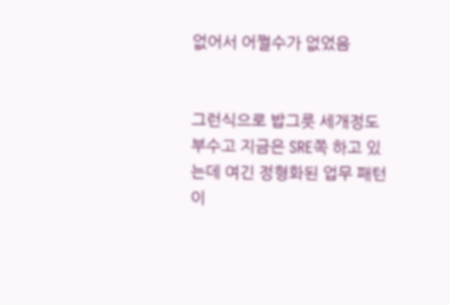없어서 어쩔수가 없었음


그런식으로 밥그릇 세개정도 부수고 지금은 SRE쪽 하고 있는데 여긴 정형화된 업무 패턴이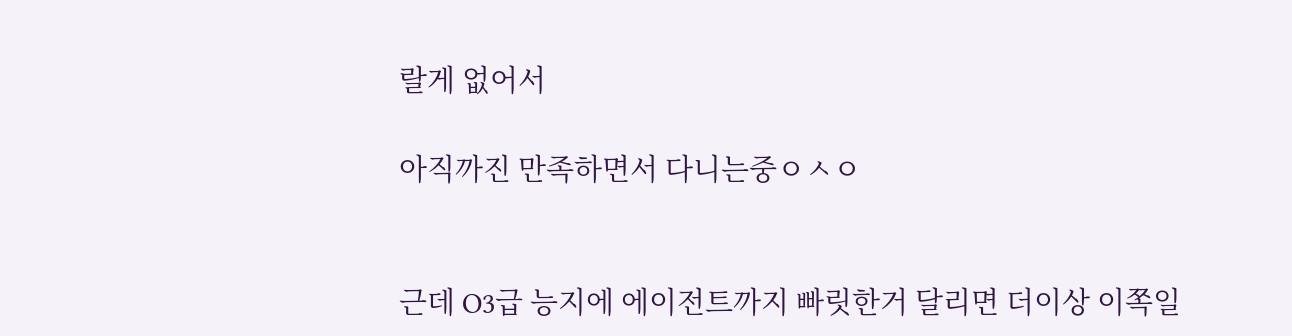랄게 없어서

아직까진 만족하면서 다니는중ㅇㅅㅇ


근데 O3급 능지에 에이전트까지 빠릿한거 달리면 더이상 이쪽일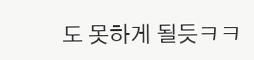도 못하게 될듯ㅋㅋ